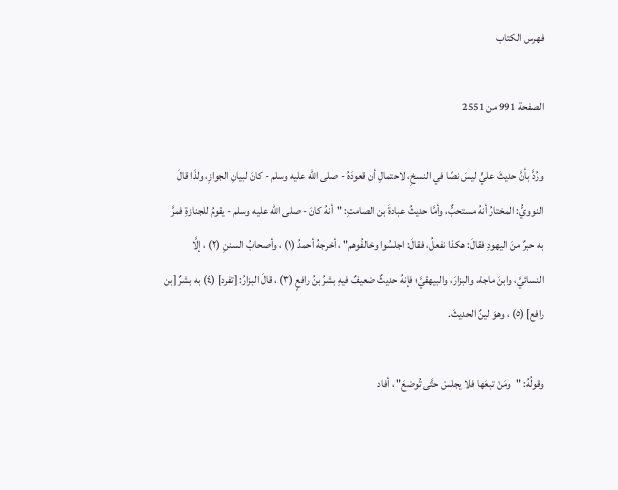فهرس الكتاب

الصفحة 991 من 2551

ورُدَّ بأنَّ حديثَ عليٍّ ليسَ نصًا في النسخِ، لاحتمالِ أن قعودَهُ - صلى الله عليه وسلم - كانَ لبيانِ الجوازِ، ولذَا قالَ النوويُّ: المختارُ أنهُ مستحبٌّ، وأمَّا حديثُ عبادةَ بن الصامتِ: "أنهُ كانَ - صلى الله عليه وسلم - يقومُ للجنازةِ فمرَّ به حبرٌ منَ اليهودِ فقالَ: هكذا نفعلُ، فقالَ: اجلسُوا وخالفُوهم" ، أخرجهُ أحمدُ (١) ، وأصحابُ السننِ (٢) ، إلَّا النسائيَّ، وابنَ ماجهْ، والبزارَ، والبيهقيَّ؛ فإنهُ حديثٌ ضعيفٌ فيهِ بشرُ بنُ رافعٍ (٣) ، قالَ البزارُ: [تفرد] (٤) به بشرٌ [بن رافع] (٥) ، وهوَ لينٌ الحديثَ.

وقولُهُ: "ومَنْ تبعَها فلا يجلسْ حتَّى تُوضعَ" ، أفاد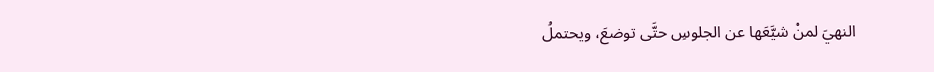النهيَ لمنْ شيَّعَها عن الجلوسِ حتَّى توضعَ، ويحتملُ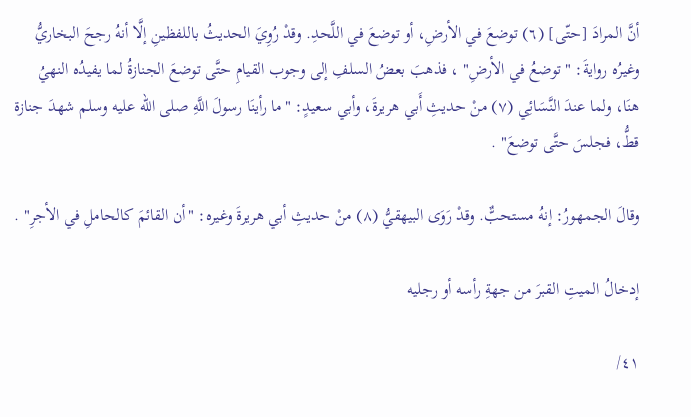أنَّ المرادَ [حتّى] (٦) توضعَ في الأرضِ، أو توضعَ في اللَّحدِ. وقدْ رُوِيَ الحديثُ باللفظينِ إلَّا أنهُ رجحَ البخاريُّ وغيرُه روايةَ: "توضعُ في الأرضِ" ، فذهبَ بعضُ السلفِ إلى وجوب القيامِ حتَّى توضعَ الجنازةُ لما يفيدُه النهيُ هنَا، ولما عندَ النَّسَائِي (٧) منْ حديثِ أَبي هريرةَ، وأبي سعيدٍ: "ما رأينَا رسولَ اللَّهِ صلى الله عليه وسلم شهدَ جنازة قطُّ، فجلسَ حتَّى توضعَ" .

وقالَ الجمهورُ: إنهُ مستحبٌّ. وقدْ رَوَى البيهقيُّ (٨) منْ حديثِ أبي هريرةَ وغيره: "أن القائمَ كالحاملِ في الأجرِ" .

إدخالُ الميتِ القبرَ من جهةِ رأسه أو رجليه

٤١/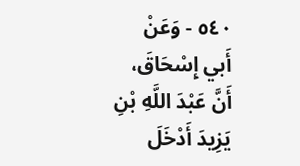٥٤٠ - وَعَنْ أَبي إِسْحَاقَ، أَنَّ عَبْدَ اللَّهِ بْنِ يَزِيدَ أَدْخَلَ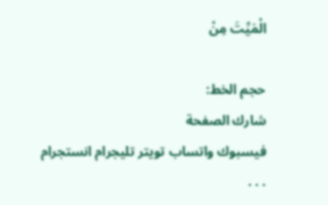الْمَيِّتَ مِنْ

حجم الخط:
شارك الصفحة
فيسبوك واتساب تويتر تليجرام انستجرام
. . .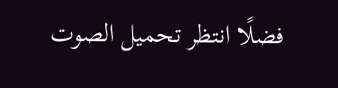فضلًا انتظر تحميل الصوت